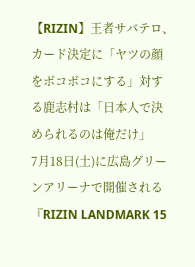【RIZIN】王者サバテロ、カード決定に「ヤツの顔をボコボコにする」対する鹿志村は「日本人で決められるのは俺だけ」
7月18日(土)に広島グリーンアリーナで開催される『RIZIN LANDMARK 15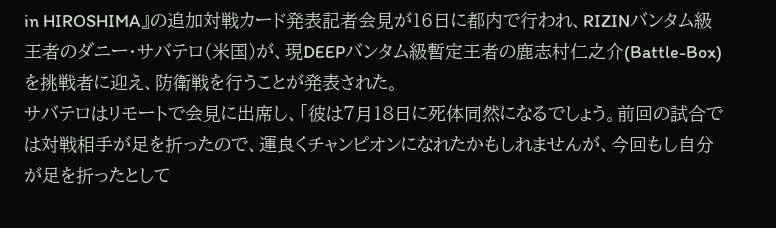in HIROSHIMA』の追加対戦カード発表記者会見が16日に都内で行われ、RIZINバンタム級王者のダニー・サバテロ(米国)が、現DEEPバンタム級暫定王者の鹿志村仁之介(Battle-Box)を挑戦者に迎え、防衛戦を行うことが発表された。
サバテロはリモートで会見に出席し、「彼は7月18日に死体同然になるでしょう。前回の試合では対戦相手が足を折ったので、運良くチャンピオンになれたかもしれませんが、今回もし自分が足を折ったとして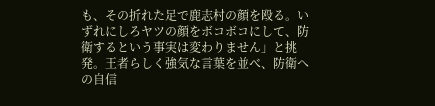も、その折れた足で鹿志村の顔を殴る。いずれにしろヤツの顔をボコボコにして、防衛するという事実は変わりません」と挑発。王者らしく強気な言葉を並べ、防衛への自信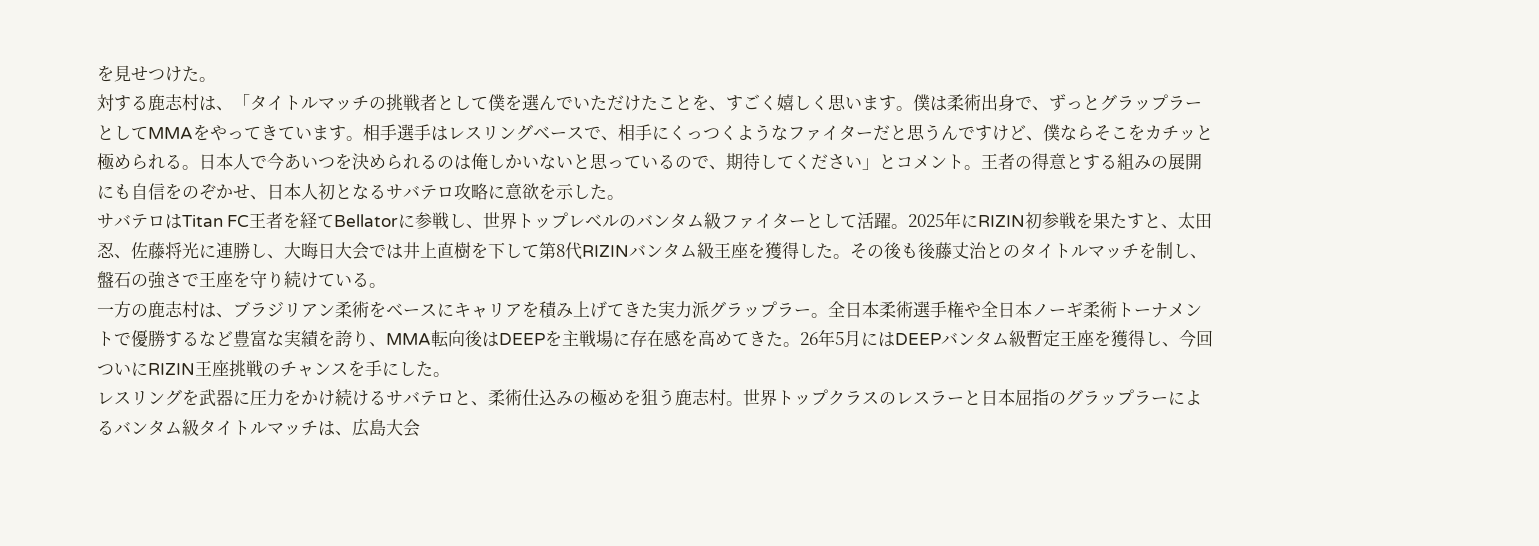を見せつけた。
対する鹿志村は、「タイトルマッチの挑戦者として僕を選んでいただけたことを、すごく嬉しく思います。僕は柔術出身で、ずっとグラップラーとしてMMAをやってきています。相手選手はレスリングベースで、相手にくっつくようなファイターだと思うんですけど、僕ならそこをカチッと極められる。日本人で今あいつを決められるのは俺しかいないと思っているので、期待してください」とコメント。王者の得意とする組みの展開にも自信をのぞかせ、日本人初となるサバテロ攻略に意欲を示した。
サバテロはTitan FC王者を経てBellatorに参戦し、世界トップレベルのバンタム級ファイターとして活躍。2025年にRIZIN初参戦を果たすと、太田忍、佐藤将光に連勝し、大晦日大会では井上直樹を下して第8代RIZINバンタム級王座を獲得した。その後も後藤丈治とのタイトルマッチを制し、盤石の強さで王座を守り続けている。
一方の鹿志村は、ブラジリアン柔術をベースにキャリアを積み上げてきた実力派グラップラー。全日本柔術選手権や全日本ノーギ柔術トーナメントで優勝するなど豊富な実績を誇り、MMA転向後はDEEPを主戦場に存在感を高めてきた。26年5月にはDEEPバンタム級暫定王座を獲得し、今回ついにRIZIN王座挑戦のチャンスを手にした。
レスリングを武器に圧力をかけ続けるサバテロと、柔術仕込みの極めを狙う鹿志村。世界トップクラスのレスラーと日本屈指のグラップラーによるバンタム級タイトルマッチは、広島大会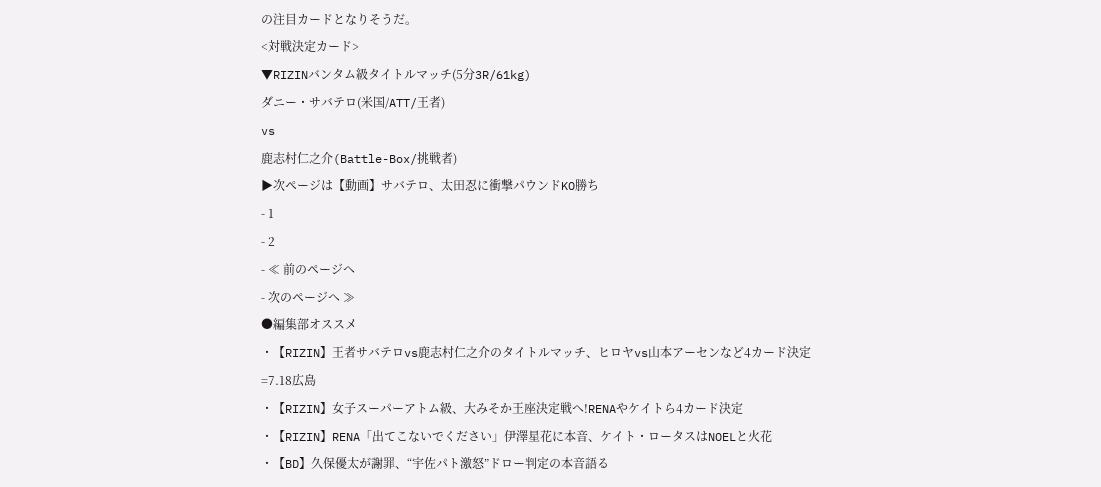の注目カードとなりそうだ。
<対戦決定カード>
▼RIZINバンタム級タイトルマッチ(5分3R/61kg)
ダニー・サバテロ(米国/ATT/王者)
vs
鹿志村仁之介(Battle-Box/挑戦者)
▶次ページは【動画】サバテロ、太田忍に衝撃パウンドKO勝ち
- 1
- 2
- ≪ 前のページへ
- 次のページへ ≫
●編集部オススメ
・【RIZIN】王者サバテロvs鹿志村仁之介のタイトルマッチ、ヒロヤvs山本アーセンなど4カード決定=7.18広島
・【RIZIN】女子スーパーアトム級、大みそか王座決定戦へ!RENAやケイトら4カード決定
・【RIZIN】RENA「出てこないでください」伊澤星花に本音、ケイト・ロータスはNOELと火花
・【BD】久保優太が謝罪、“宇佐パト激怒”ドロー判定の本音語る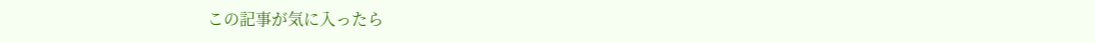この記事が気に入ったら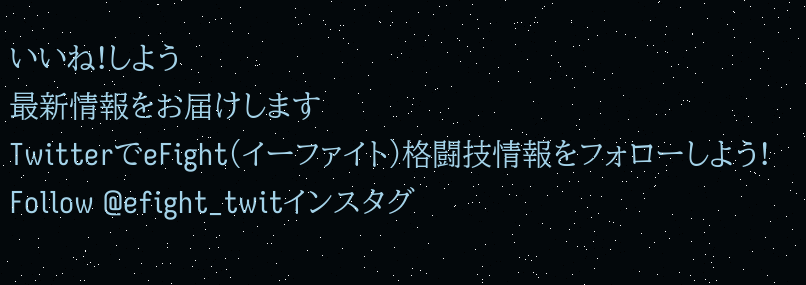いいね!しよう
最新情報をお届けします
TwitterでeFight(イーファイト)格闘技情報をフォローしよう!
Follow @efight_twitインスタグ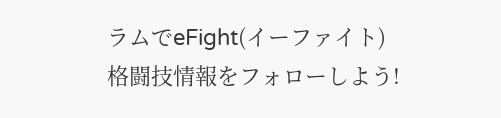ラムでeFight(イーファイト)格闘技情報をフォローしよう!